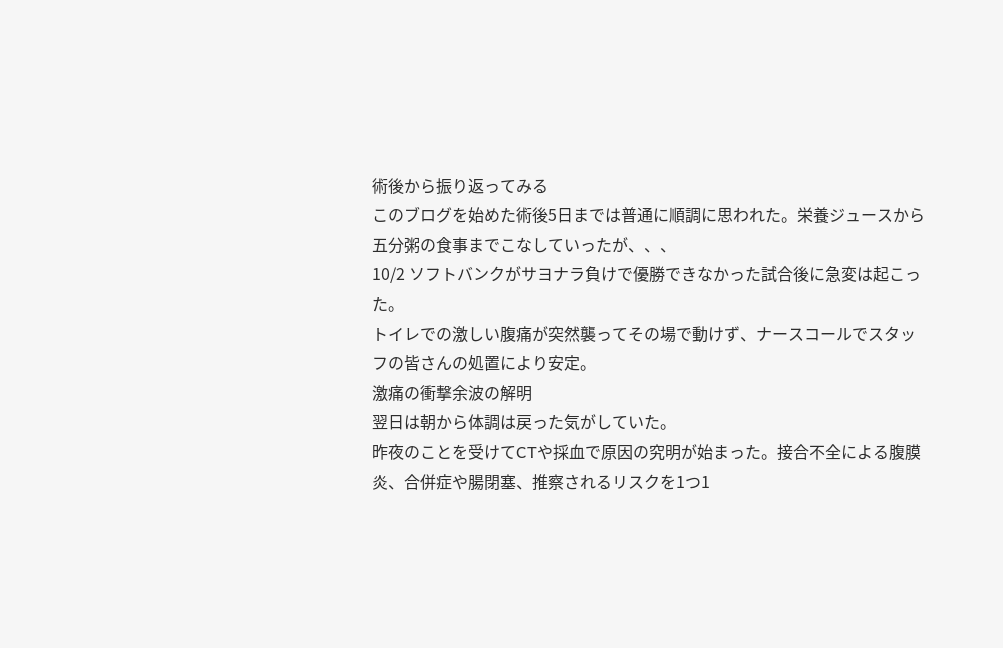術後から振り返ってみる
このブログを始めた術後5日までは普通に順調に思われた。栄養ジュースから五分粥の食事までこなしていったが、、、
10/2 ソフトバンクがサヨナラ負けで優勝できなかった試合後に急変は起こった。
トイレでの激しい腹痛が突然襲ってその場で動けず、ナースコールでスタッフの皆さんの処置により安定。
激痛の衝撃余波の解明
翌日は朝から体調は戻った気がしていた。
昨夜のことを受けてCTや採血で原因の究明が始まった。接合不全による腹膜炎、合併症や腸閉塞、推察されるリスクを1つ1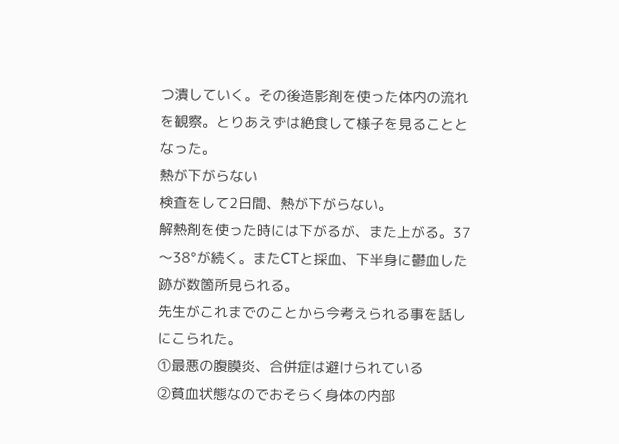つ潰していく。その後造影剤を使った体内の流れを観察。とりあえずは絶食して様子を見ることとなった。
熱が下がらない
検査をして2日間、熱が下がらない。
解熱剤を使った時には下がるが、また上がる。37〜38°が続く。またCTと採血、下半身に鬱血した跡が数箇所見られる。
先生がこれまでのことから今考えられる事を話しにこられた。
①最悪の腹膜炎、合併症は避けられている
②貧血状態なのでおそらく身体の内部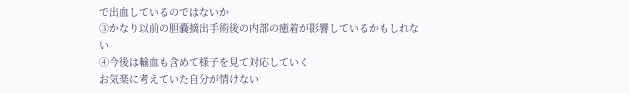で出血しているのではないか
③かなり以前の胆嚢摘出手術後の内部の癒着が影響しているかもしれない
④今後は輸血も含めて様子を見て対応していく
お気楽に考えていた自分が情けない